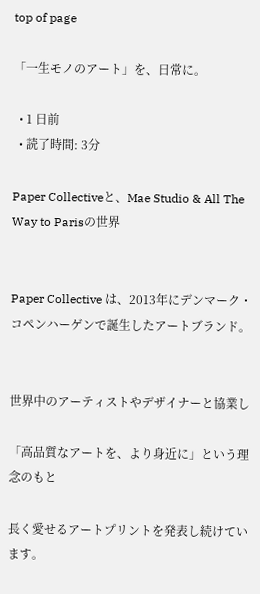top of page

「一生モノのアート」を、日常に。

  • 1 日前
  • 読了時間: 3分

Paper Collectiveと、Mae Studio & All The Way to Parisの世界


Paper Collective は、2013年にデンマーク・コペンハーゲンで誕生したアートブランド。


世界中のアーティストやデザイナーと協業し

「高品質なアートを、より身近に」という理念のもと

長く愛せるアートプリントを発表し続けています。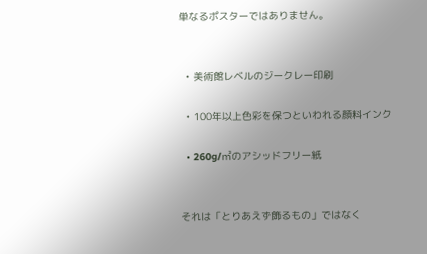単なるポスターではありません。


  • 美術館レベルのジークレー印刷

  • 100年以上色彩を保つといわれる顔料インク

  • 260g/㎡のアシッドフリー紙


それは「とりあえず飾るもの」ではなく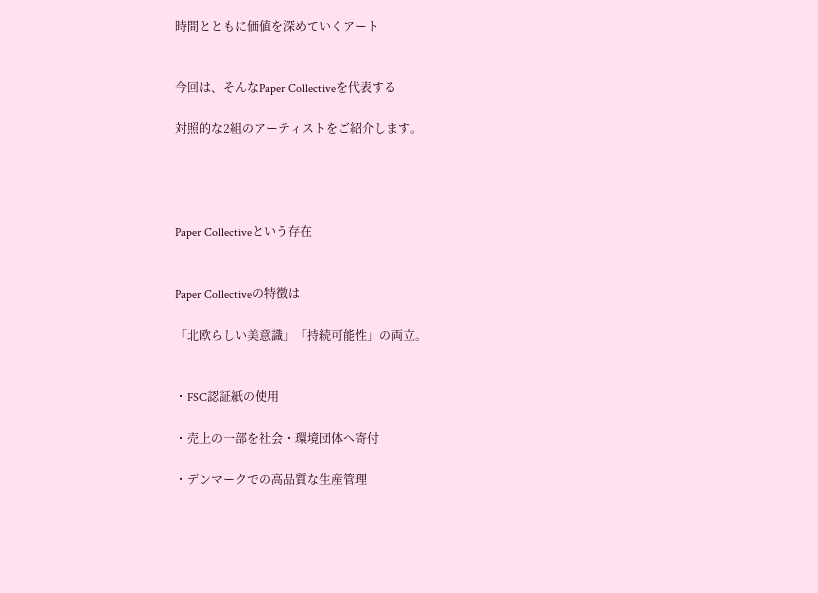時間とともに価値を深めていくアート


今回は、そんなPaper Collectiveを代表する

対照的な2組のアーティストをご紹介します。




Paper Collectiveという存在


Paper Collectiveの特徴は

「北欧らしい美意識」「持続可能性」の両立。


・FSC認証紙の使用

・売上の一部を社会・環境団体へ寄付

・デンマークでの高品質な生産管理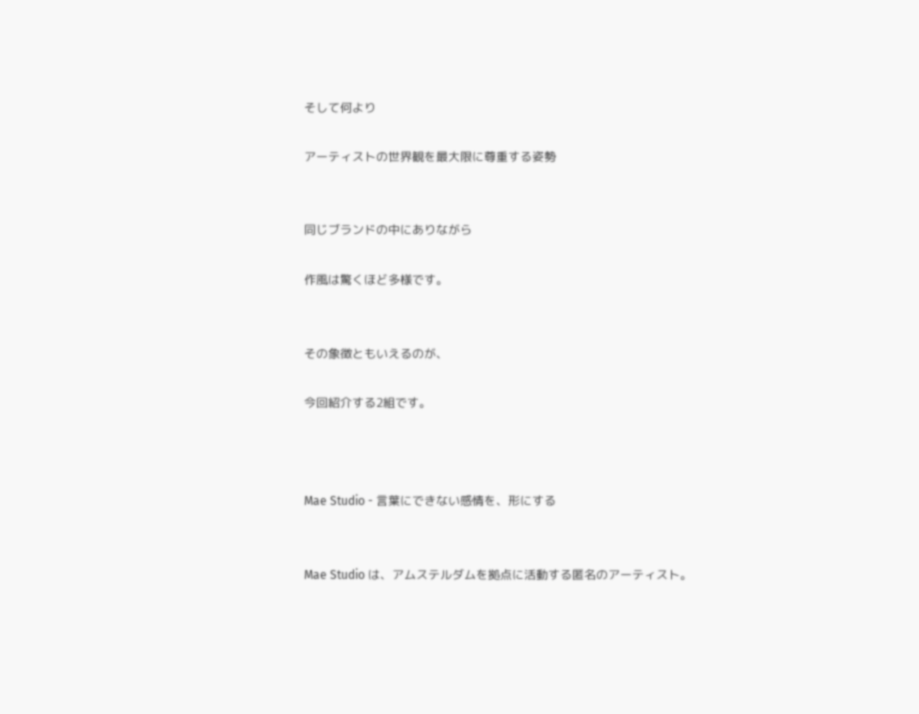そして何より

アーティストの世界観を最大限に尊重する姿勢


同じブランドの中にありながら

作風は驚くほど多様です。


その象徴ともいえるのが、

今回紹介する2組です。



Mae Studio - 言葉にできない感情を、形にする


Mae Studio は、アムステルダムを拠点に活動する匿名のアーティスト。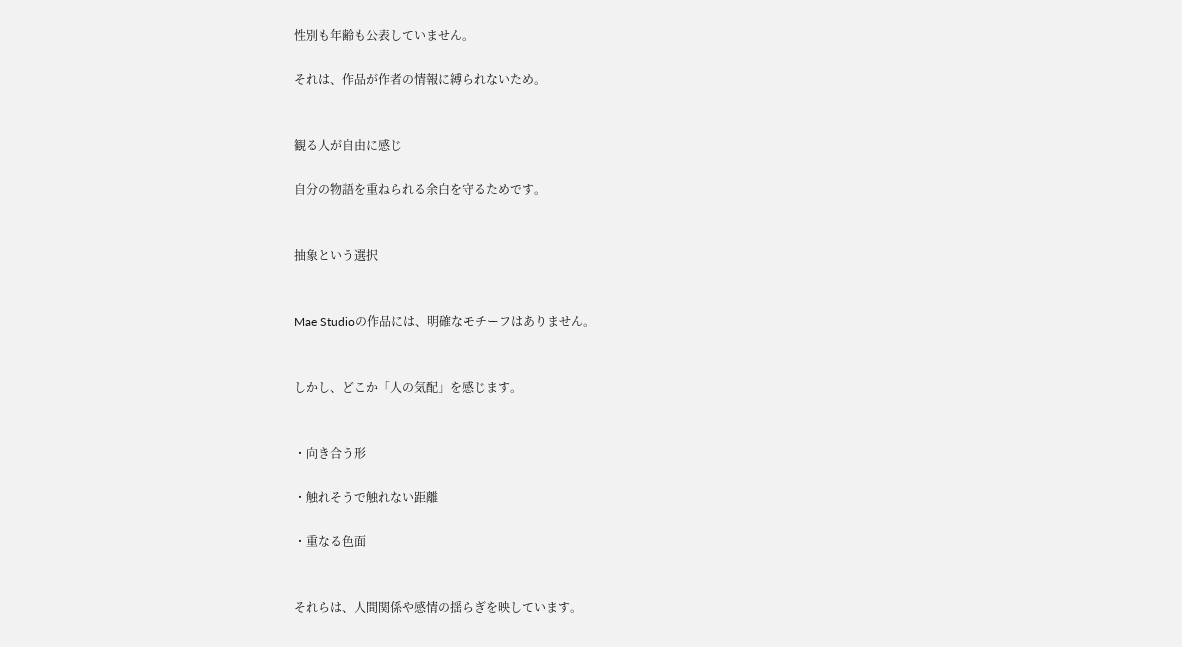性別も年齢も公表していません。

それは、作品が作者の情報に縛られないため。


観る人が自由に感じ

自分の物語を重ねられる余白を守るためです。


抽象という選択


Mae Studioの作品には、明確なモチーフはありません。


しかし、どこか「人の気配」を感じます。


・向き合う形

・触れそうで触れない距離

・重なる色面


それらは、人間関係や感情の揺らぎを映しています。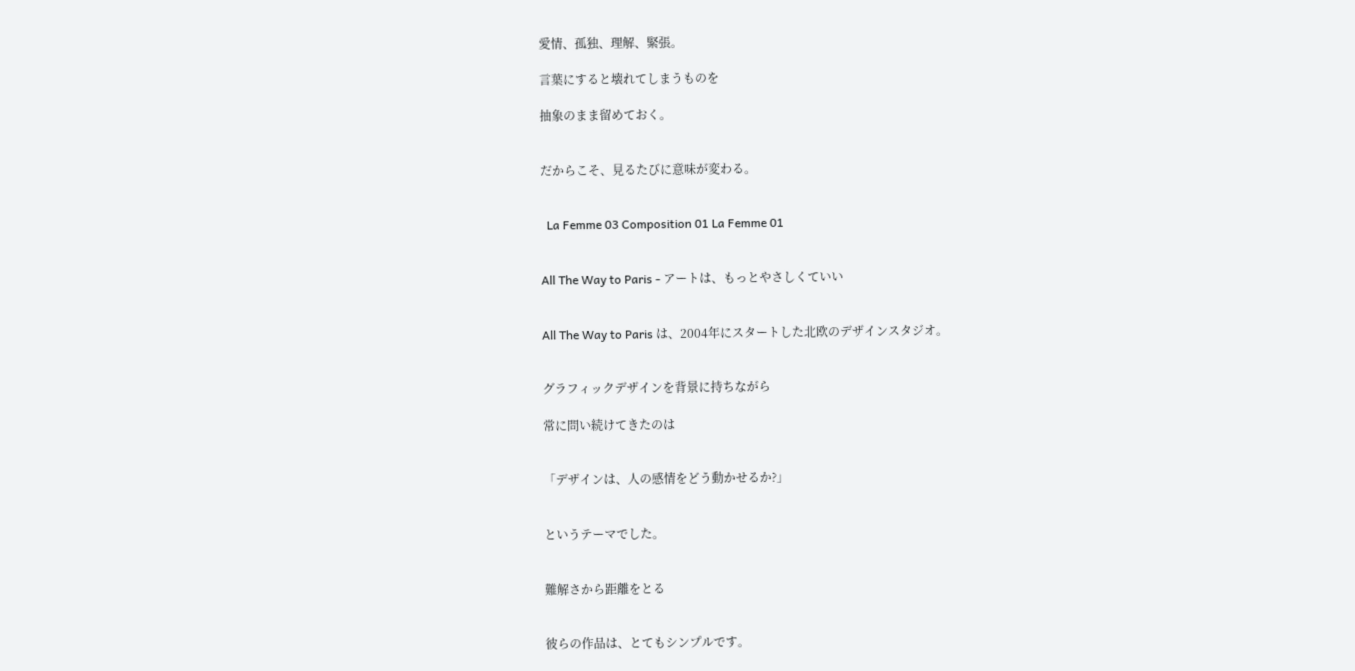愛情、孤独、理解、緊張。

言葉にすると壊れてしまうものを

抽象のまま留めておく。


だからこそ、見るたびに意味が変わる。


  La Femme 03 Composition 01 La Femme 01


All The Way to Paris - アートは、もっとやさしくていい


All The Way to Paris は、2004年にスタートした北欧のデザインスタジオ。


グラフィックデザインを背景に持ちながら

常に問い続けてきたのは


「デザインは、人の感情をどう動かせるか?」


というテーマでした。


難解さから距離をとる


彼らの作品は、とてもシンプルです。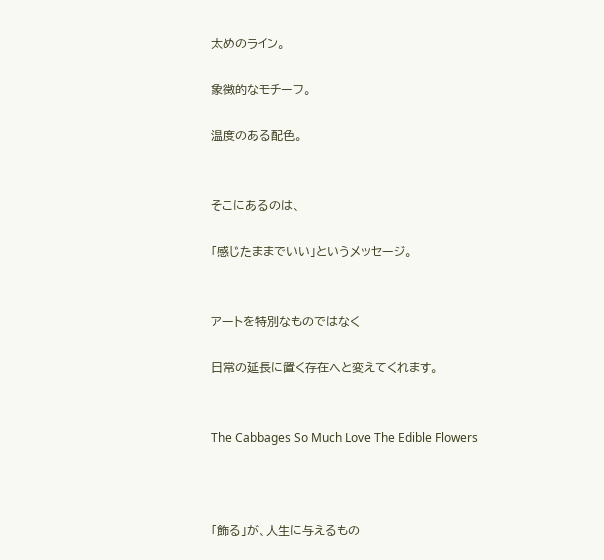太めのライン。

象徴的なモチーフ。

温度のある配色。


そこにあるのは、

「感じたままでいい」というメッセージ。


アートを特別なものではなく

日常の延長に置く存在へと変えてくれます。


The Cabbages So Much Love The Edible Flowers



「飾る」が、人生に与えるもの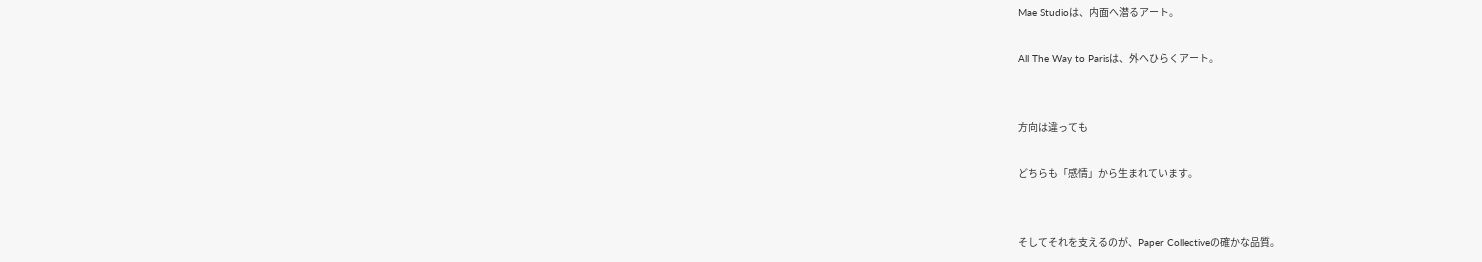Mae Studioは、内面へ潜るアート。

All The Way to Parisは、外へひらくアート。


方向は違っても

どちらも「感情」から生まれています。


そしてそれを支えるのが、Paper Collectiveの確かな品質。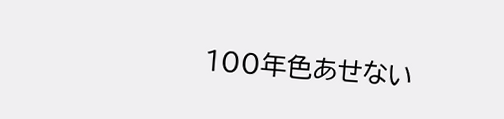100年色あせない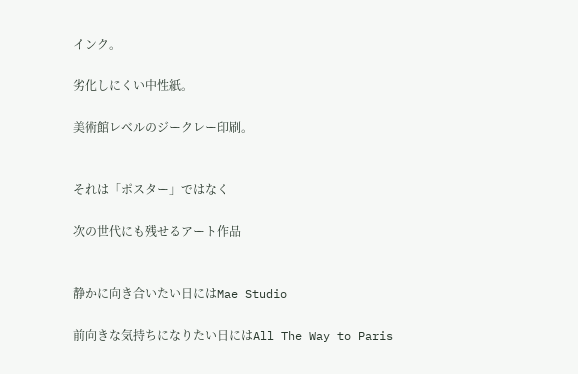インク。

劣化しにくい中性紙。

美術館レベルのジークレー印刷。


それは「ポスター」ではなく

次の世代にも残せるアート作品


静かに向き合いたい日にはMae Studio

前向きな気持ちになりたい日にはAll The Way to Paris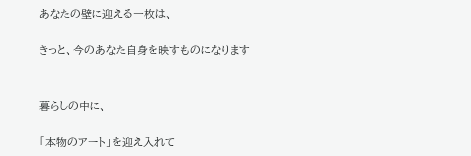あなたの壁に迎える一枚は、

きっと、今のあなた自身を映すものになります


暮らしの中に、

「本物のアート」を迎え入れて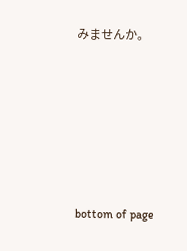みませんか。






bottom of page